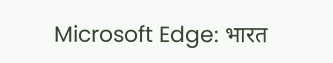Microsoft Edge: भारत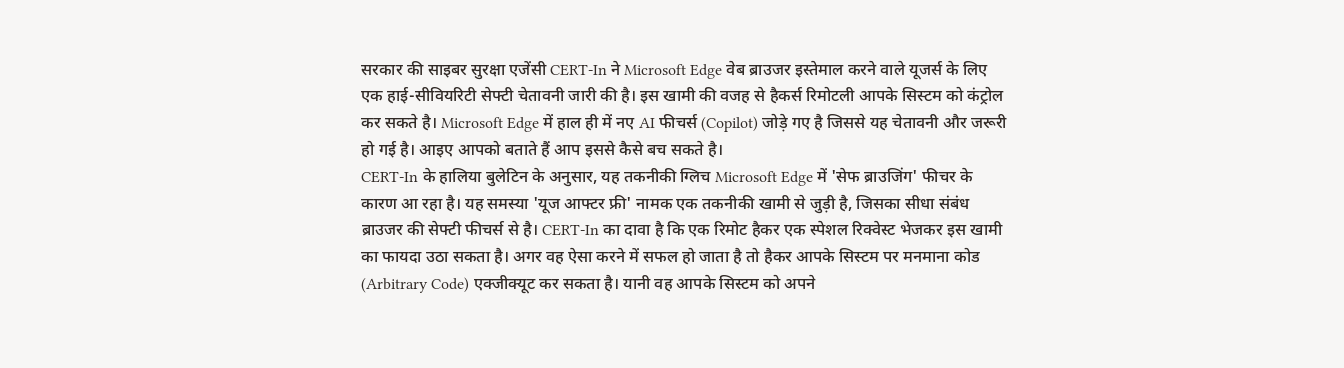सरकार की साइबर सुरक्षा एजेंसी CERT-In ने Microsoft Edge वेब ब्राउजर इस्तेमाल करने वाले यूजर्स के लिए एक हाई-सीवियरिटी सेफ्टी चेतावनी जारी की है। इस खामी की वजह से हैकर्स रिमोटली आपके सिस्टम को कंट्रोल कर सकते है। Microsoft Edge में हाल ही में नए AI फीचर्स (Copilot) जोड़े गए है जिससे यह चेतावनी और जरूरी हो गई है। आइए आपको बताते हैं आप इससे कैसे बच सकते है।
CERT-In के हालिया बुलेटिन के अनुसार, यह तकनीकी ग्लिच Microsoft Edge में 'सेफ ब्राउजिंग' फीचर के कारण आ रहा है। यह समस्या 'यूज आफ्टर फ्री' नामक एक तकनीकी खामी से जुड़ी है, जिसका सीधा संबंध ब्राउजर की सेफ्टी फीचर्स से है। CERT-In का दावा है कि एक रिमोट हैकर एक स्पेशल रिक्वेस्ट भेजकर इस खामी का फायदा उठा सकता है। अगर वह ऐसा करने में सफल हो जाता है तो हैकर आपके सिस्टम पर मनमाना कोड (Arbitrary Code) एक्जीक्यूट कर सकता है। यानी वह आपके सिस्टम को अपने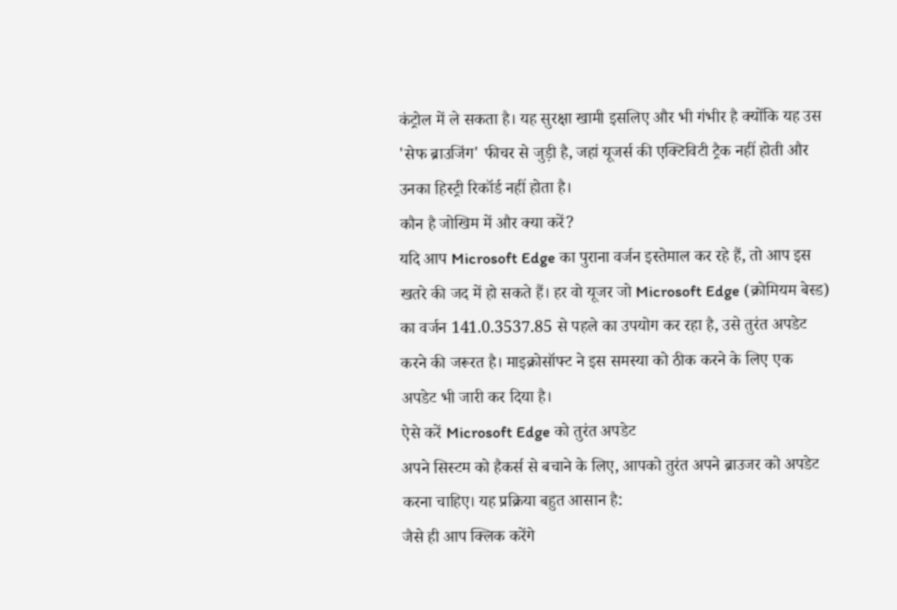कंट्रोल में ले सकता है। यह सुरक्षा खामी इसलिए और भी गंभीर है क्योंकि यह उस 'सेफ ब्राउजिंग' फीचर से जुड़ी है, जहां यूजर्स की एक्टिविटी ट्रैक नहीं होती और उनका हिस्ट्री रिकॉर्ड नहीं होता है।
कौन है जोखिम में और क्या करें?
यदि आप Microsoft Edge का पुराना वर्जन इस्तेमाल कर रहे हैं, तो आप इस खतरे की जद में हो सकते हैं। हर वो यूजर जो Microsoft Edge (क्रोमियम बेस्ड) का वर्जन 141.0.3537.85 से पहले का उपयोग कर रहा है, उसे तुरंत अपडेट करने की जरूरत है। माइक्रोसॉफ्ट ने इस समस्या को ठीक करने के लिए एक अपडेट भी जारी कर दिया है।
ऐसे करें Microsoft Edge को तुरंत अपडेट
अपने सिस्टम को हैकर्स से बचाने के लिए, आपको तुरंत अपने ब्राउजर को अपडेट करना चाहिए। यह प्रक्रिया बहुत आसान है:
जैसे ही आप क्लिक करेंगे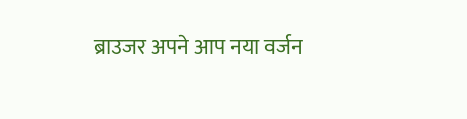ब्राउजर अपने आप नया वर्जन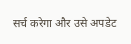सर्च करेगा और उसे अपडेट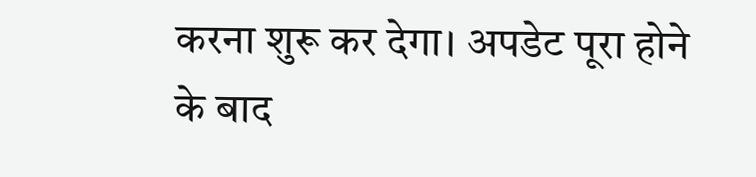करना शुरू कर देगा। अपडेट पूरा होने के बाद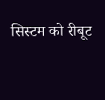सिस्टम को रीबूट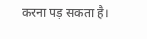करना पड़ सकता है।